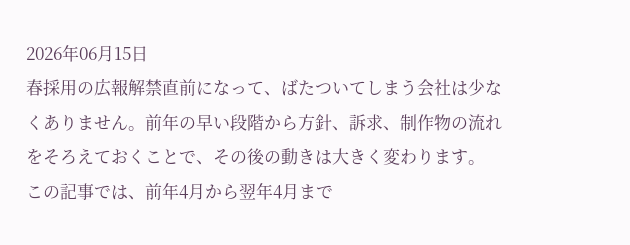2026年06月15日
春採用の広報解禁直前になって、ばたついてしまう会社は少なくありません。前年の早い段階から方針、訴求、制作物の流れをそろえておくことで、その後の動きは大きく変わります。
この記事では、前年4月から翌年4月まで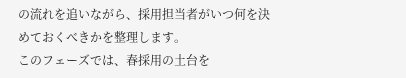の流れを追いながら、採用担当者がいつ何を決めておくべきかを整理します。
このフェーズでは、春採用の土台を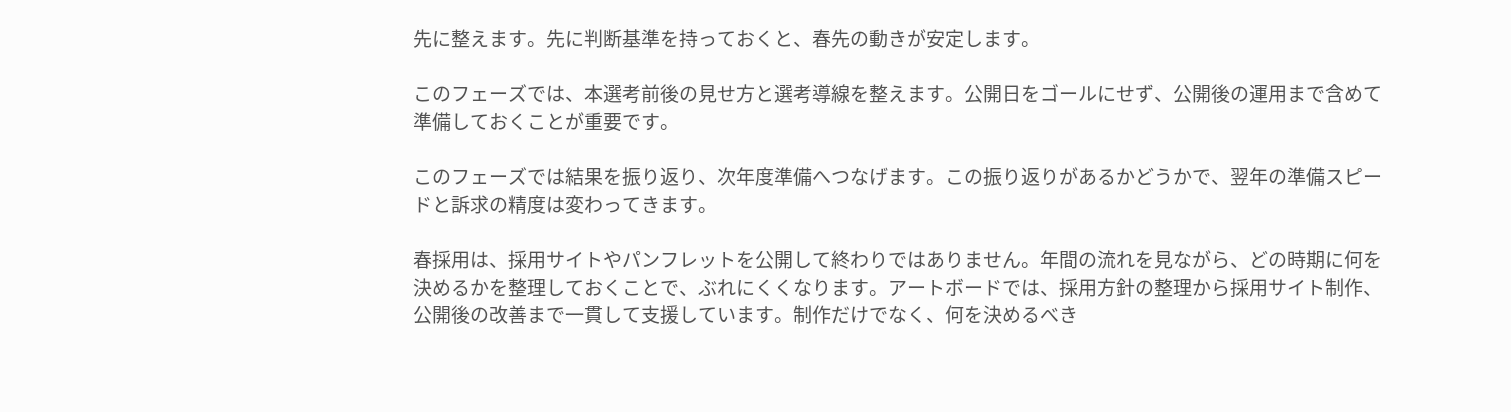先に整えます。先に判断基準を持っておくと、春先の動きが安定します。

このフェーズでは、本選考前後の見せ方と選考導線を整えます。公開日をゴールにせず、公開後の運用まで含めて準備しておくことが重要です。

このフェーズでは結果を振り返り、次年度準備へつなげます。この振り返りがあるかどうかで、翌年の準備スピードと訴求の精度は変わってきます。

春採用は、採用サイトやパンフレットを公開して終わりではありません。年間の流れを見ながら、どの時期に何を決めるかを整理しておくことで、ぶれにくくなります。アートボードでは、採用方針の整理から採用サイト制作、公開後の改善まで一貫して支援しています。制作だけでなく、何を決めるべき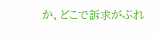か、どこで訴求がぶれ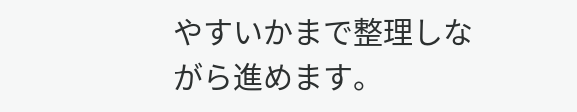やすいかまで整理しながら進めます。